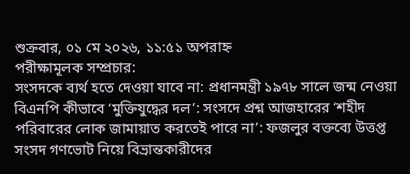শুক্রবার, ০১ মে ২০২৬, ১১:৫১ অপরাহ্ন
পরীক্ষামূলক সম্প্রচার:
সংসদকে ব্যর্থ হতে দেওয়া যাবে না: প্রধানমন্ত্রী ১৯৭৮ সালে জন্ম নেওয়া বিএনপি কীভাবে ‘মুক্তিযুদ্ধের দল’: সংসদে প্রশ্ন আজহারের ‘শহীদ পরিবারের লোক জামায়াত করতেই পারে না’: ফজলুর বক্তব্যে উত্তপ্ত সংসদ গণভোট নিয়ে বিভ্রান্তকারীদের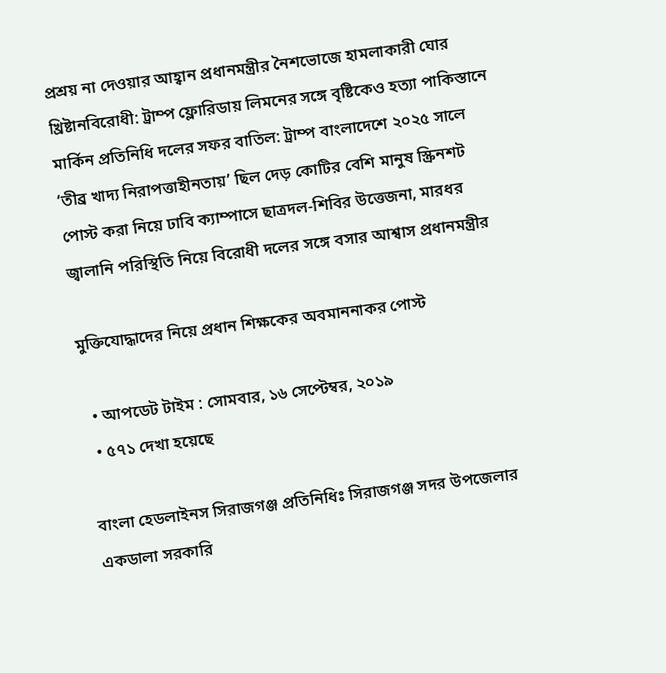প্রশ্রয় না দেওয়ার আহ্বান প্রধানমন্ত্রীর নৈশভোজে হামলাকারী ঘোর খ্রিষ্টানবিরোধী: ট্রাম্প ফ্লোরিডায় লিমনের সঙ্গে বৃষ্টিকেও হত্যা পাকিস্তানে মার্কিন প্রতিনিধি দলের সফর বাতিল: ট্রাম্প বাংলাদেশে ২০২৫ সালে ‘তীব্র খাদ্য নিরাপত্তাহীনতায়’ ছিল দেড় কোটির বেশি মানুষ স্ক্রিনশট পোস্ট করা নিয়ে ঢাবি ক্যাম্পাসে ছাত্রদল-শিবির উত্তেজনা, মারধর জ্বালানি পরিস্থিতি নিয়ে বিরোধী দলের সঙ্গে বসার আশ্বাস প্রধানমন্ত্রীর

মুক্তিযোদ্ধাদের নিয়ে প্রধান শিক্ষকের অবমাননাকর পোস্ট

  • আপডেট টাইম : সোমবার, ১৬ সেপ্টেম্বর, ২০১৯
  • ৫৭১ দেখা হয়েছে

বাংলা হেডলাইনস সিরাজগঞ্জ প্রতিনিধিঃ সিরাজগঞ্জ সদর উপজেলার একডালা সরকারি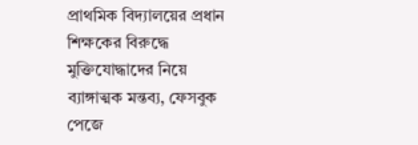প্রাথমিক বিদ্যালয়ের প্রধান শিক্ষকের বিরুদ্ধে মুক্তিযোদ্ধাদের নিয়ে ব্যাঙ্গাত্মক মন্তব্য, ফেসবুক পেজে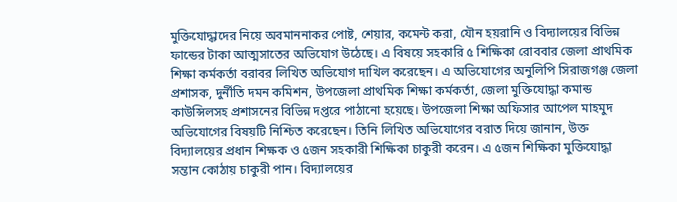মুক্তিযোদ্ধাদের নিয়ে অবমাননাকর পোষ্ট, শেয়ার, কমেন্ট করা, যৌন হয়রানি ও বিদ্যালয়ের বিভিন্ন ফান্ডের টাকা আত্মসাতের অভিযোগ উঠেছে। এ বিষয়ে সহকারি ৫ শিক্ষিকা রোববার জেলা প্রাথমিক শিক্ষা কর্মকর্তা বরাবর লিখিত অভিযোগ দাখিল করেছেন। এ অভিযোগের অনুলিপি সিরাজগঞ্জ জেলা প্রশাসক, দুর্নীতি দমন কমিশন, উপজেলা প্রাথমিক শিক্ষা কর্মকর্তা, জেলা মুক্তিযোদ্ধা কমান্ড কাউন্সিলসহ প্রশাসনের বিভিন্ন দপ্তরে পাঠানো হয়েছে। উপজেলা শিক্ষা অফিসার আপেল মাহমুদ অভিযোগের বিষয়টি নিশ্চিত করেছেন। তিনি লিখিত অভিযোগের বরাত দিয়ে জানান, উক্ত বিদ্যালয়ের প্রধান শিক্ষক ও ৫জন সহকারী শিক্ষিকা চাকুরী করেন। এ ৫জন শিক্ষিকা মুক্তিযোদ্ধা সন্তান কোঠায় চাকুরী পান। বিদ্যালয়ের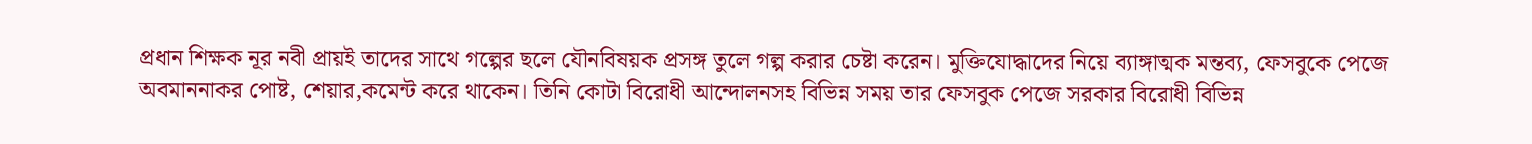প্রধান শিক্ষক নূর নবী প্রায়ই তাদের সাথে গল্পের ছলে যৌনবিষয়ক প্রসঙ্গ তুলে গল্প করার চেষ্টা করেন। মুক্তিযোদ্ধাদের নিয়ে ব্যাঙ্গাত্মক মন্তব্য, ফেসবুকে পেজে অবমাননাকর পোষ্ট, শেয়ার,কমেন্ট করে থাকেন। তিনি কোটা বিরোধী আন্দোলনসহ বিভিন্ন সময় তার ফেসবুক পেজে সরকার বিরোধী বিভিন্ন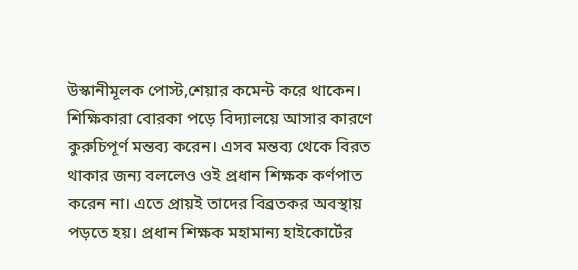উস্কানীমূলক পোস্ট,শেয়ার কমেন্ট করে থাকেন। শিক্ষিকারা বোরকা পড়ে বিদ্যালয়ে আসার কারণে কুরুচিপূর্ণ মন্তব্য করেন। এসব মন্তব্য থেকে বিরত থাকার জন্য বললেও ওই প্রধান শিক্ষক কর্ণপাত করেন না। এতে প্রায়ই তাদের বিব্রতকর অবস্থায় পড়তে হয়। প্রধান শিক্ষক মহামান্য হাইকোর্টের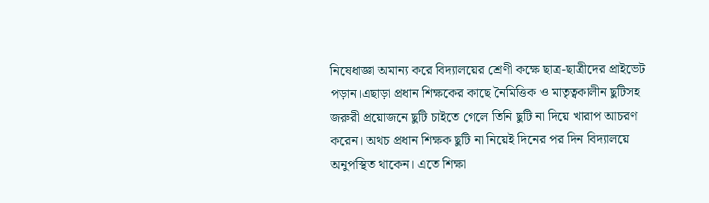নিষেধাজ্ঞা অমান্য করে বিদ্যালয়ের শ্রেণী কক্ষে ছাত্র-ছাত্রীদের প্রাইভেট পড়ান।এছাড়া প্রধান শিক্ষকের কাছে নৈমিত্তিক ও মাতৃত্বকালীন ছুটিসহ জরুরী প্রয়োজনে ছুটি চাইতে গেলে তিনি ছুটি না দিয়ে খারাপ আচরণ করেন। অথচ প্রধান শিক্ষক ছুটি না নিয়েই দিনের পর দিন বিদ্যালয়ে অনুপস্থিত থাকেন। এতে শিক্ষা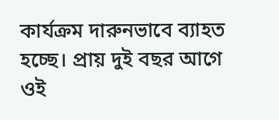কার্যক্রম দারুনভাবে ব্যাহত হচ্ছে। প্রায় দুই বছর আগে ওই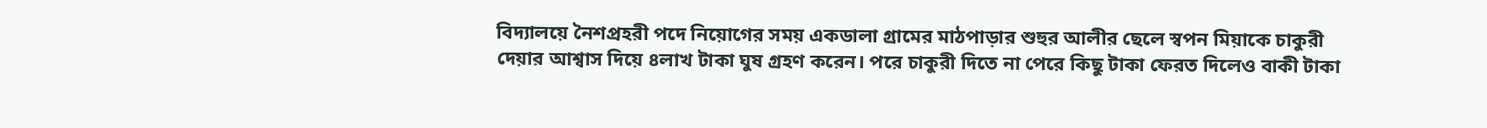বিদ্যালয়ে নৈশপ্রহরী পদে নিয়োগের সময় একডালা গ্রামের মাঠপাড়ার শুহুর আলীর ছেলে স্বপন মিয়াকে চাকুরী দেয়ার আশ্বাস দিয়ে ৪লাখ টাকা ঘুষ গ্রহণ করেন। পরে চাকুরী দিতে না পেরে কিছু টাকা ফেরত দিলেও বাকী টাকা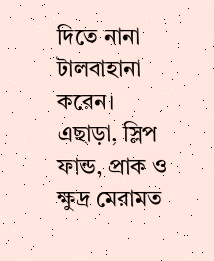দিতে নানা টালবাহানা করেন। এছাড়া, স্লিপ ফান্ড, প্রাক ও ক্ষুদ্র মেরামত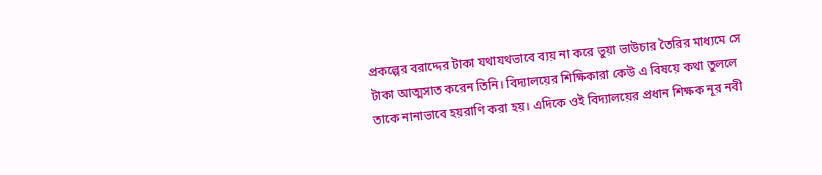প্রকল্পের বরাদ্দের টাকা যথাযথভাবে ব্যয় না করে ভুয়া ভাউচার তৈরির মাধ্যমে সে টাকা আত্মসাত করেন তিনি। বিদ্যালয়ের শিক্ষিকারা কেউ এ বিষয়ে কথা তুললে তাকে নানাভাবে হয়রাণি করা হয়। এদিকে ওই বিদ্যালয়ের প্রধান শিক্ষক নূর নবী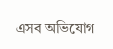এসব অভিযোগ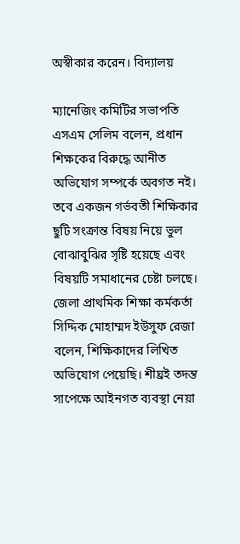অস্বীকার করেন। বিদ্যালয়

ম্যানেজিং কমিটির সভাপতি এসএম সেলিম বলেন, প্রধান শিক্ষকের বিরুদ্ধে আনীত অভিযোগ সম্পর্কে অবগত নই। তবে একজন গর্ভবতী শিক্ষিকার ছুটি সংক্রান্ত বিষয় নিয়ে ভুল বোঝাবুঝির সৃষ্টি হয়েছে এবং বিষয়টি সমাধানের চেষ্টা চলছে। জেলা প্রাথমিক শিক্ষা কর্মকর্তা সিদ্দিক মোহাম্মদ ইউসুফ রেজা বলেন, শিক্ষিকাদের লিখিত অভিযোগ পেয়েছি। শীঘ্রই তদন্ত সাপেক্ষে আইনগত ব্যবস্থা নেয়া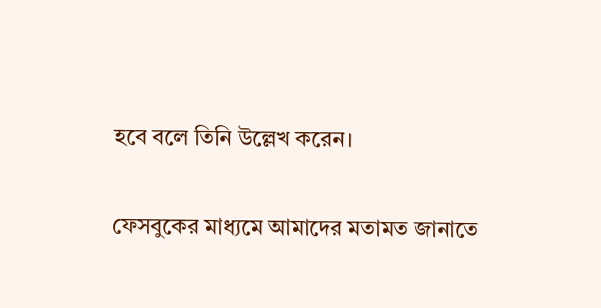হবে বলে তিনি উল্লেখ করেন।

ফেসবুকের মাধ্যমে আমাদের মতামত জানাতে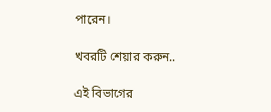পারেন।

খবরটি শেয়ার করুন..

এই বিভাগের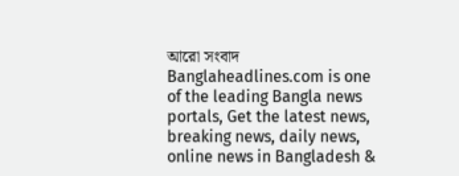আরো সংবাদ
Banglaheadlines.com is one of the leading Bangla news portals, Get the latest news, breaking news, daily news, online news in Bangladesh &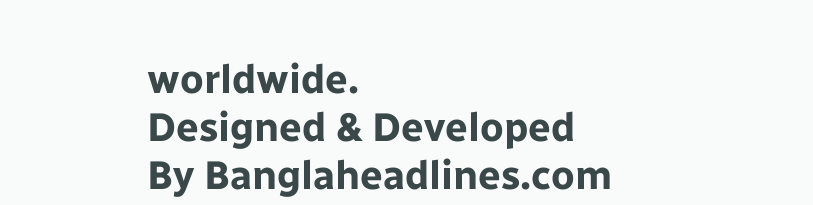worldwide.
Designed & Developed By Banglaheadlines.com